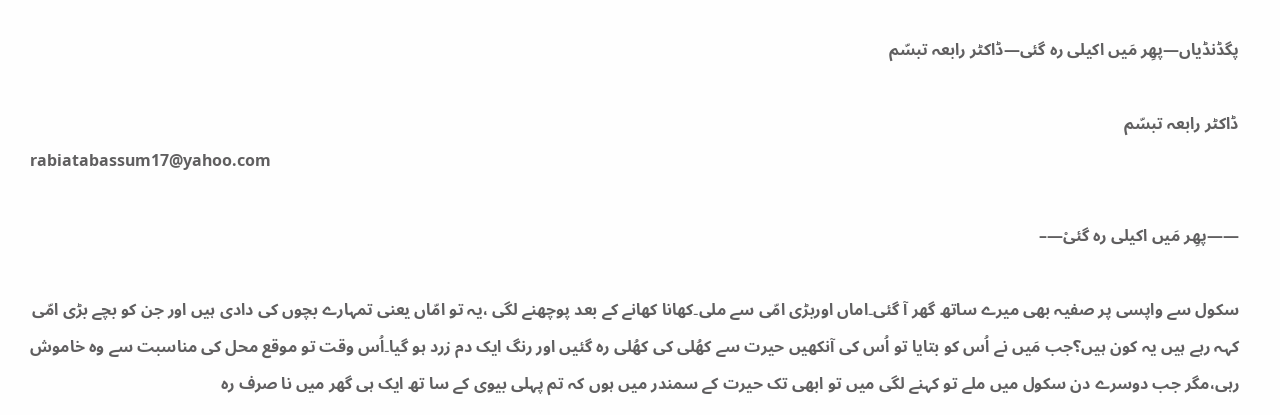پگڈنڈیاں—پھِر مَیں اکیلی رہ گئی—ڈاکٹر رابعہ تبسّم

ڈاکٹر رابعہ تبسّم
rabiatabassum17@yahoo.com

——پھِر مَیں اکیلی رہ گئیْ—–

سکول سے واپسی پر صفیہ بھی میرے ساتھ گھر آ گئی۔اماں اوربڑی امّی سے ملی۔کھانا کھانے کے بعد پوچھنے لگی ،یہ تو امّاں یعنی تمہارے بچوں کی دادی ہیں اور جن کو بچے بڑی امّی کہہ رہے ہیں یہ کون ہیں؟جب مَیں نے اُس کو بتایا تو اُس کی آنکھیں حیرت سے کھُلی کی کھُلی رہ گئیں اور رنگ ایک دم زرد ہو گیا۔اُس وقت تو موقع محل کی مناسبت سے وہ خاموش رہی،مگر جب دوسرے دن سکول میں ملے تو کہنے لگی میں تو ابھی تک حیرت کے سمندر میں ہوں کہ تم پہلی بیوی کے سا تھ ایک ہی گھر میں نا صرف رہ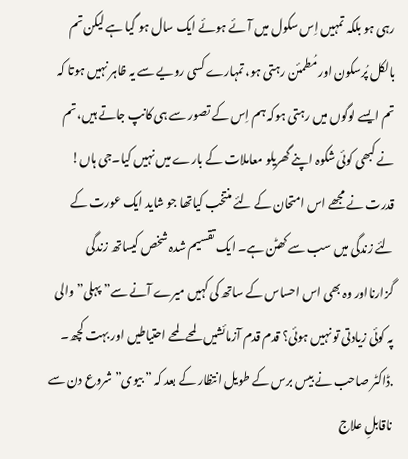رہی ہو بلکہ تمہیں اِس سکول میں آئے ہوئے ایک سال ہو گیا ہے لیکن تم بالکل پُرسکون اور مُطمئن رہتی ہو، تمہارے کسی رویے سے یہ ظاہر نہیں ہوتا کہ تم ایسے لوگوں میں رہتی ہوکہ ہم اِس کے تصور سے ہی کانپ جاتے ہیں، تم نے کبھی کوئی شکوہ اپنے گھریلو معاملات کے بارے میں نہیں کیا۔جی ہاں! قدرت نے مجھے اس امتحان کے لئے منتخب کیاتھا جو شاید ایک عورت کے لئے زندگی میں سب سے کھٹن ہے۔ ایک تقسیم شدہ شخص کیساتھ زندگی گزارنااور وہ بھی اس احساس کے ساتھ کی کہیں میرے آنے سے” پہلی” والی پہ کوئی زیادتی تو نہیں ہوئی؟ قدم قدم آزمائشیں لمحے لمحے احتیاطیں اور بہت کچھ۔ .ڈاکٹر صاحب نے بیس برس کے طویل انتظار کے بعد کہ ” بیوی” شروع دن سے ناقابلِ علاج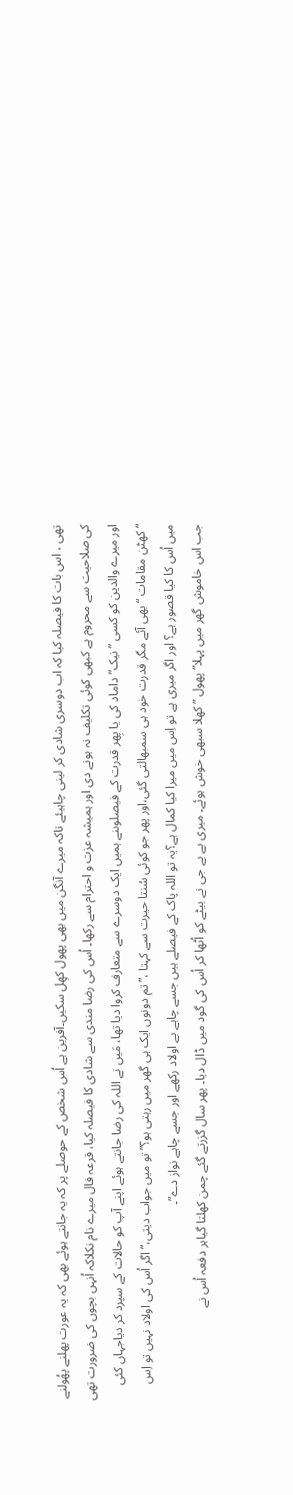تھی ، اس بات کا فیصلہ کیا کہ اب دوسری شادی کر لینی چاہیئے تاکہ میرے آنگن میں بھی پھول کھِل سکیں۔آفرین ہے اُس شخص کے حوصلے پر کہ یہ جانتے ہوئے بھی کہ یہ عورت پھلنے پھُولنے کی صلاحیت سے محروم ہے کبھی کوئی تکلیف نہ ہونے دی اور ہمیشہ عزت و احترام سے رکھا۔ اُس کی رضا مندی سے شادی کا فیصلہ کیا، قرعہ فال میرے نام نکلاکہ اُنہں بچوں کی ضرورت تھی اور میرے والدین کو کسی ” نیک” داماد کی یا پِھر قدرت کے فیصلوںنے ہمیں ایک دوسرے سے متعارف کروا دیا تھا، مَیں نے اللہ کی رضا جانتے ہوئے اپنے آپ کو حالات کے سپرد کر دیاجہاں کئی “کھٹن مقامات “بھی آئے مگر قدرت خود ہی سمبھالتی گئی،اور پھر جو کوئی سُنتا حیرت سے کہتا ،”تم دونوں ایک ہی گھر میں رہتی ہو؟” تو میں جواب دیتی،” اگر اُس کی اولاد نہیں تو اِس میں اُس کا کیا قصور ہے؟ اور اگر میری ہے تو اِس میں میرا کیا کمال ہے؟یہ تو اللہ پاک کے فیصلے ہیں جسے چاہے بے اولاد رکھے اور جسے چاہے نواز دے”۔
جب اس خاموش گھر میں پہلا” پھول ” کھلا سبھی خوش ہوئے۔ میری بے بے جی نے بیٹے کو اُٹھا کر اُس کی گود میں ڈال دیا۔ پھر سال گزرتے گئے چمن کھلتا گیاہر دفعہ اُس نے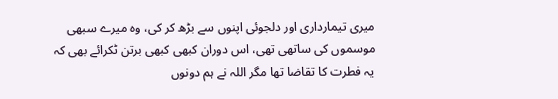میری تیمارداری اور دلجوئی اپنوں سے بڑھ کر کی، وہ میرے سبھی موسموں کی ساتھی تھی، اس دوران کبھی کبھی برتن ٹکرائے بھی کہ یہ فطرت کا تقاضا تھا مگر اللہ نے ہم دونوں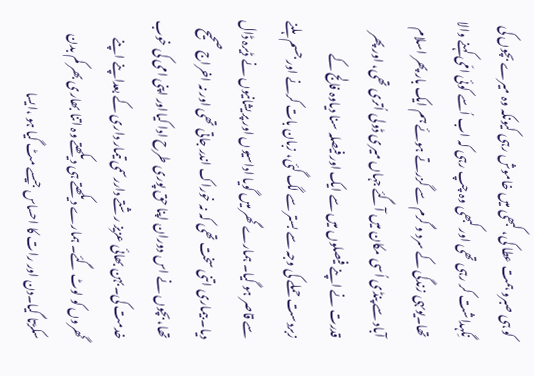کو ہی صبرو ہمت عطا کی، کبھی میں خاموش رہی کیونکہ وہ میرے بچوں کی نِگہداشت کر رہی تھی اور کبھی وہ چپ رہی کہ اب اُسے کوئی امّی کہنے والا تھا۔یوںہی زندگی کے سرد و گرم سے گزرتے ہوئے ہم ایک بار پھر اسلام آباد سے پنڈی اُسی مکان میں آگئے جہاں میری ڈولی اُتری تھی، اور پھر قدرت نے اپنے فیصلوں میں سے ایک اور فیصلہ سنا دیاوہ فالج کے زبردست حملے کی وجہ سے بستر سے لگ گئی، زبان بات کرنے اور جسم ہلنے سے قاصر ہو گیا۔ ہمارے گھر میں گویا اداسیوں اور پریشانیوں نے ڈیرہ ڈال دیا۔ بیماری اتنی سخت تھی کہ نہ خوراک اندر جاتی تھی اور نہ اخراج صحیح تھا، بچوں نے اس دوران اپنا حق پوری طرح ادا کیااور اپنی امی کی خوب خدمت کی۔بہن بھائی عزیز رشتے داررسمی تیمار داری کے بعداپنے اپنے گھروں کو لوٹ گئے۔ ہمارے دیکھتے ہی دیکھتے وہ اتنا بھاری بھر کم بدن سکڑتا گیا۔دن اور رات کا احساس جیسے مٹ گیا ہو ،ایسا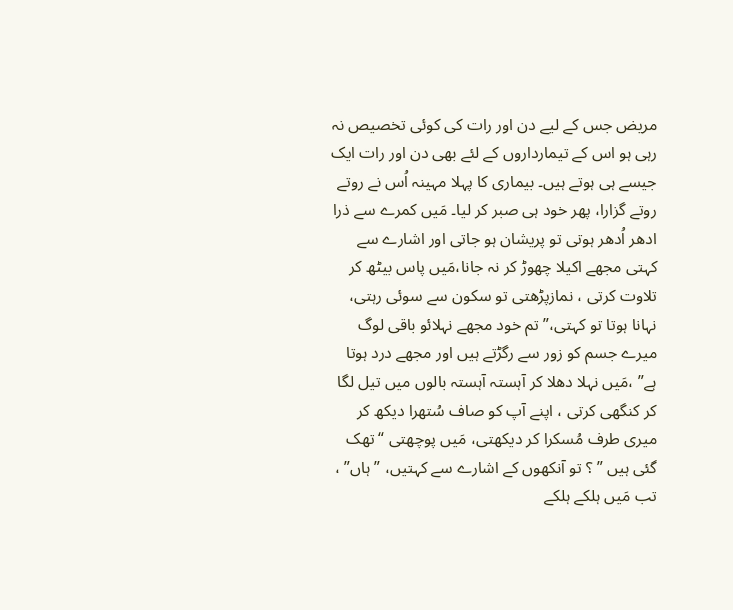مریض جس کے لیے دن اور رات کی کوئی تخصیص نہ رہی ہو اس کے تیمارداروں کے لئے بھی دن اور رات ایک جیسے ہی ہوتے ہیں۔ بیماری کا پہلا مہینہ اُس نے روتے روتے گزارا، پھر خود ہی صبر کر لیا۔ مَیں کمرے سے ذرا ادھر اُدھر ہوتی تو پریشان ہو جاتی اور اشارے سے کہتی مجھے اکیلا چھوڑ کر نہ جانا،مَیں پاس بیٹھ کر تلاوت کرتی ، نمازپڑھتی تو سکون سے سوئی رہتی، نہانا ہوتا تو کہتی،” تم خود مجھے نہلائو باقی لوگ میرے جسم کو زور سے رگڑتے ہیں اور مجھے درد ہوتا ہے” ،مَیں نہلا دھلا کر آہستہ آہستہ بالوں میں تیل لگا کر کنگھی کرتی ، اپنے آپ کو صاف سُتھرا دیکھ کر میری طرف مُسکرا کر دیکھتی، مَیں پوچھتی “تھک گئی ہیں ” ؟ تو آنکھوں کے اشارے سے کہتیں، ” ہاں” ، تب مَیں ہلکے ہلکے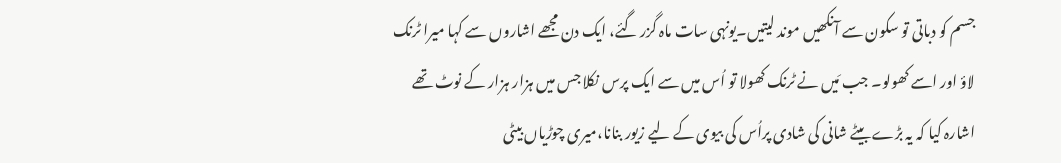جسم کو دباتی تو سکون سے آنکھیں موند لیتیں۔یونہی سات ماہ گزر گئے، ایک دن مجھے اشاروں سے کہا میرا ٹرنک لاؤ اور اسے کھولو۔ جب مَیں نے ٹرنک کھولا تو اُس میں سے ایک پرس نکلا جس میں ہزار ہزار کے نوٹ تھے اشارہ کیا کہ یہ بڑے بیٹے شانی کی شادی پراُس کی بیوی کے لیے زیور بنانا،میری چوڑیاں بیٹی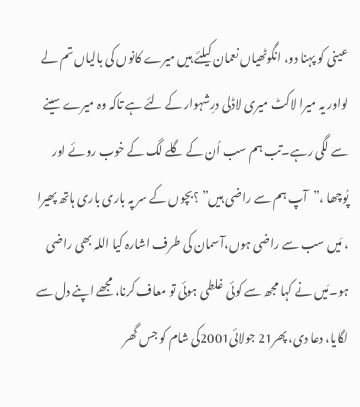عینی کو پہنا دو، انگوٹھیاں نعمان کیلئے ہیں میرے کانوں کی بالیاں تم لے لواور یہ میرا لاکٹ میری لاڈلی درِشہوار کے لئے ہے تاکہ وہ میرے سینے سے لگی رہے۔تب ہم سب اُن کے گلے لگ کے خوب روئے اور پُوچھا ،”آپ ہم سے راضی ہیں” ؟بچوں کے سر پہ باری باری ہاتھ پھیرا ، مَیں سب سے راضی ہوں،آسمان کی طرف اشارہ کیا اللہ بھی راضی ہو۔مَیں نے کہا مجھ سے کوئی غلطی ہوئی تو معاف کرنا، مجھے اپنے دل سے لگایا، دعا دی، پھر21 جولائی2001کی شام کو جس گھر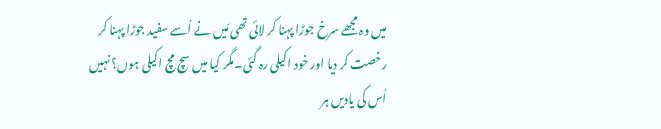میں وہ مجھے سرخ جوڑا پہنا کر لائی تھی مَیں نے اُسے سفید جوڑا پہنا کر رخصت کر دیا اور خود اکیلی رہ گئی۔مگر کیا میں سچ مچ اکیلی ہوں؟ نہیں اُس کی یادیں ہر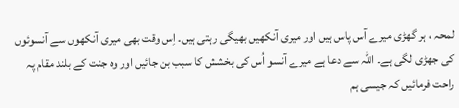لمحہ ، ہر گھڑی میرے آس پاس ہیں اور میری آنکھیں بھیگی رہتی ہیں۔ اِس وقت بھی میری آنکھوں سے آنسوئوں کی جھڑی لگی ہے۔ اللہ سے دعا ہے میرے آنسو اُس کی بخشش کا سبب بن جائیں اور وہ جنت کے بلند مقام پہ راحت فرمائیں کہ جیسی ہم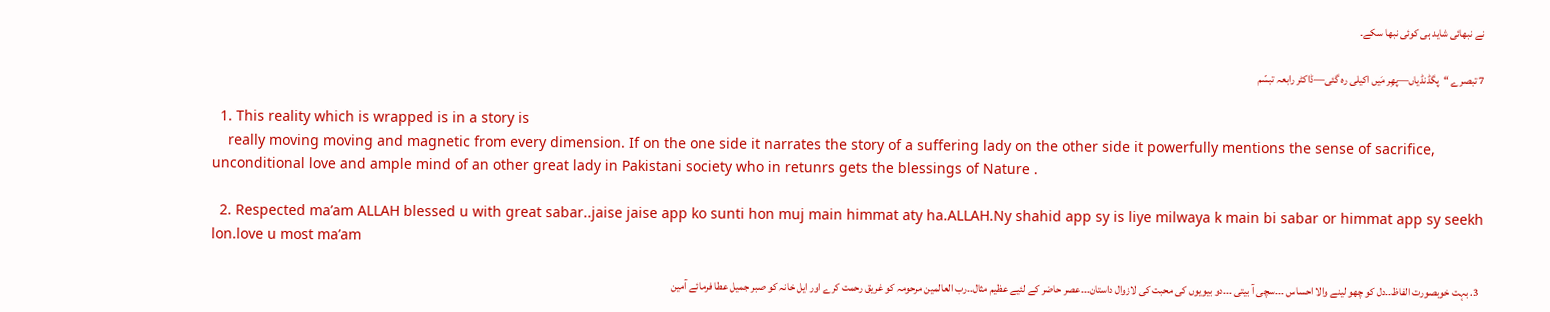نے نبھائی شاید ہی کوئی نبھا سکے۔

7 تبصرے “پگڈنڈیاں—پھِر مَیں اکیلی رہ گئی—ڈاکٹر رابعہ تبسّم

  1. This reality which is wrapped is in a story is
    really moving moving and magnetic from every dimension. If on the one side it narrates the story of a suffering lady on the other side it powerfully mentions the sense of sacrifice, unconditional love and ample mind of an other great lady in Pakistani society who in retunrs gets the blessings of Nature .

  2. Respected ma’am ALLAH blessed u with great sabar..jaise jaise app ko sunti hon muj main himmat aty ha.ALLAH.Ny shahid app sy is liye milwaya k main bi sabar or himmat app sy seekh lon.love u most ma’am

  3. بہت خوبصورت الفاظ۔۔دل کو چھو لینے والا احساس ۔۔۔سچی آ بیتی ۔۔۔دو بیویوں کی محبت کی لازوال داستان۔۔۔عصر حاضر کے لئیے عظیم مثال۔۔رب العالمین مرحومہ کو غریق رحمت کرے اور ایل خانہ کو صبر جمیل عطا فرمائے آمین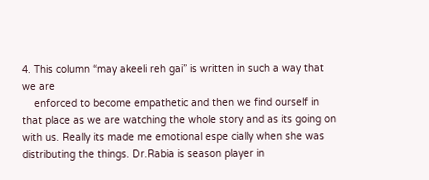4. This column “may akeeli reh gai” is written in such a way that we are
    enforced to become empathetic and then we find ourself in that place as we are watching the whole story and as its going on with us. Really its made me emotional espe cially when she was distributing the things. Dr.Rabia is season player in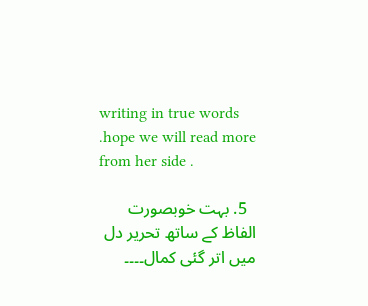writing in true words .hope we will read more from her side .

  5. بہت خوبصورت الفاظ کے ساتھ تحریر دل میں اتر گئی کمال۔۔۔۔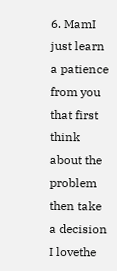6. MamI just learn a patience from you that first think about the problem then take a decision I lovethe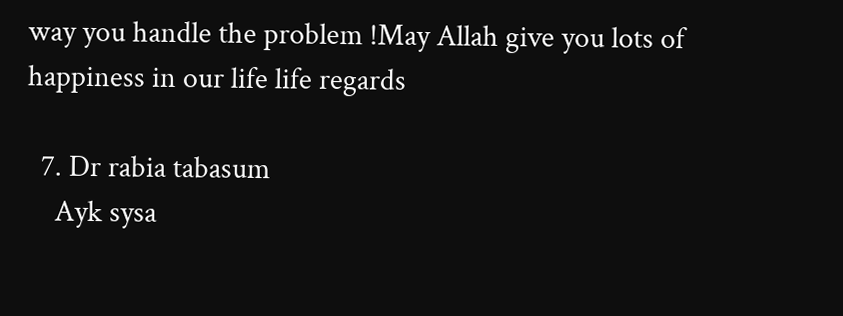way you handle the problem !May Allah give you lots of happiness in our life life regards

  7. Dr rabia tabasum
    Ayk sysa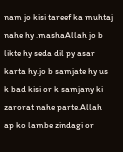nam jo kisi tareef ka muhtaj nahe hy .mashaAllah jo b likte hy seda dil py asar karta hy.jo b samjate hy us k bad kisi or k samjany ki zarorat nahe parte.Allah ap ko lambe zindagi or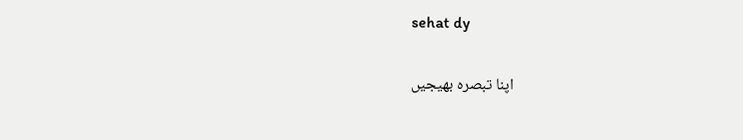sehat dy

اپنا تبصرہ بھیجیں